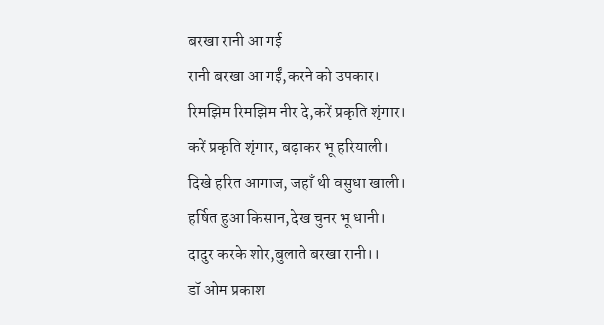बरखा रानी आ गई
रानी बरखा आ गईं,करने को उपकार।
रिमझिम रिमझिम नीर दे,करें प्रकृति शृंगार।
करें प्रकृति शृंगार, बढ़ाकर भू हरियाली।
दिखे हरित आगाज, जहाँ थी वसुधा खाली।
हर्षित हुआ किसान,देख चुनर भू धानी।
दादुर करके शोर,बुलाते बरखा रानी।।
डॉ ओम प्रकाश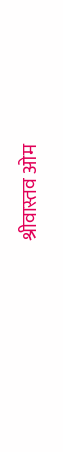श्रीवास्तव ओम